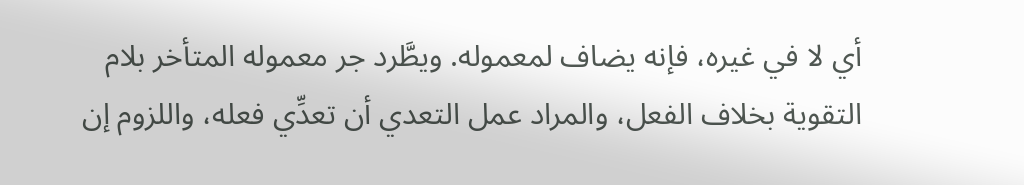أي لا في غيره، فإنه يضاف لمعموله. ويطَّرد جر معموله المتأخر بلام التقوية بخلاف الفعل، والمراد عمل التعدي أن تعدِّي فعله، واللزوم إن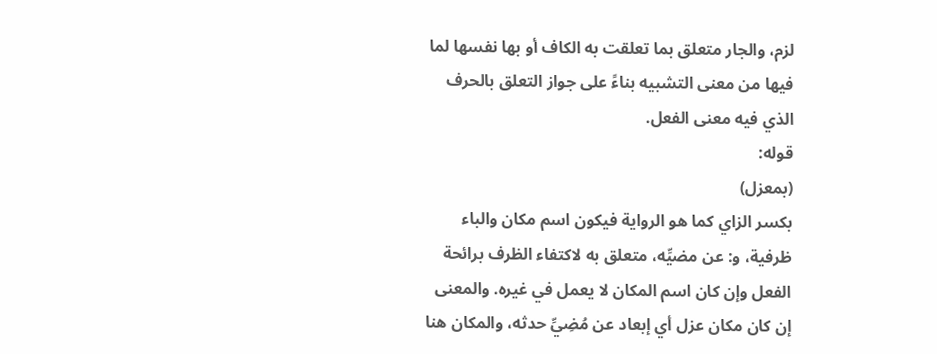لزم، والجار متعلق بما تعلقت به الكاف أو بها نفسها لما فيها من معنى التشبيه بناءً على جواز التعلق بالحرف الذي فيه معنى الفعل.
قوله:
(بمعزل)
بكسر الزاي كما هو الرواية فيكون اسم مكان والباء ظرفية، و: عن مضيِّه، متعلق به لاكتفاء الظرف برائحة الفعل وإن كان اسم المكان لا يعمل في غيره. والمعنى إن كان مكان عزل أي إبعاد عن مُضِيِّ حدثه، والمكان هنا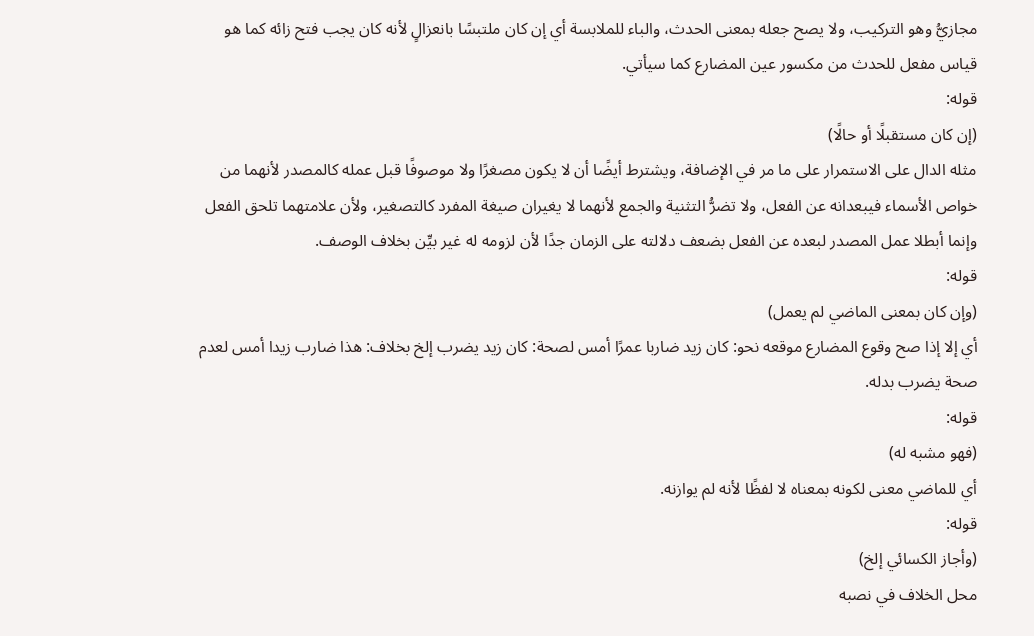مجازيُّ وهو التركيب، ولا يصح جعله بمعنى الحدث، والباء للملابسة أي إن كان ملتبسًا بانعزالٍ لأنه كان يجب فتح زائه كما هو قياس مفعل للحدث من مكسور عين المضارع كما سيأتي.
قوله:
(إن كان مستقبلًا أو حالًا)
مثله الدال على الاستمرار على ما مر في الإضافة، ويشترط أيضًا أن لا يكون مصغرًا ولا موصوفًا قبل عمله كالمصدر لأنهما من خواص الأسماء فيبعدانه عن الفعل، ولا تضرُّ التثنية والجمع لأنهما لا يغيران صيغة المفرد كالتصغير، ولأن علامتهما تلحق الفعل وإنما أبطلا عمل المصدر لبعده عن الفعل بضعف دلالته على الزمان جدًا لأن لزومه له غير بيِّن بخلاف الوصف.
قوله:
(وإن كان بمعنى الماضي لم يعمل)
أي إلا إذا صح وقوع المضارع موقعه نحو: كان زيد ضاربا عمرًا أمس لصحة: كان زيد يضرب إلخ بخلاف: هذا ضارب زيدا أمس لعدم صحة يضرب بدله.
قوله:
(فهو مشبه له)
أي للماضي معنى لكونه بمعناه لا لفظًا لأنه لم يوازنه.
قوله:
(وأجاز الكسائي إلخ)
محل الخلاف في نصبه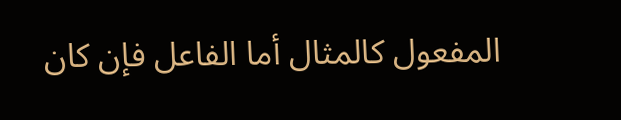المفعول كالمثال أما الفاعل فإن كان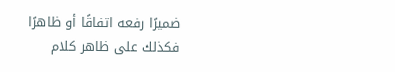ضميرًا رفعه اتفاقًا أو ظاهرًا فكذلك على ظاهر كلام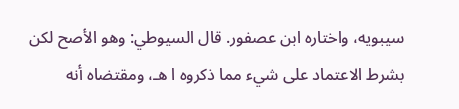سيبويه، واختاره ابن عصفور. قال السيوطي: وهو الأصح لكن بشرط الاعتماد على شيء مما ذكروه ا هـ، ومقتضاه أنه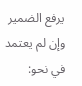يرفع الضمير وإن لم يعتمد في نحو: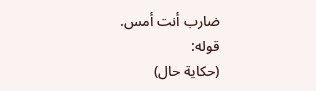ضارب أنت أمس.
قوله:
(حكاية حال)